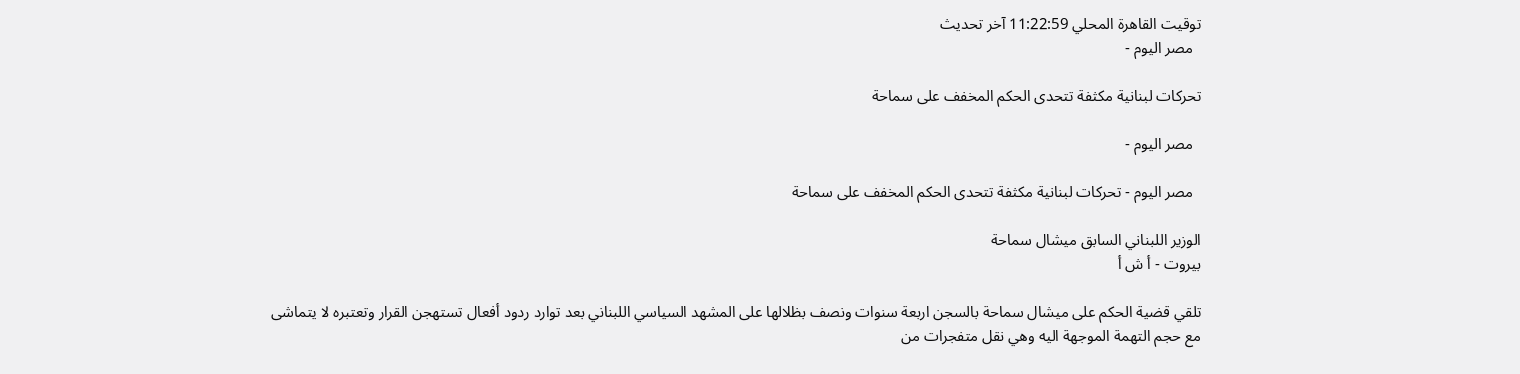توقيت القاهرة المحلي 11:22:59 آخر تحديث
  مصر اليوم -

تحركات لبنانية مكثفة تتحدى الحكم المخفف على سماحة

  مصر اليوم -

  مصر اليوم - تحركات لبنانية مكثفة تتحدى الحكم المخفف على سماحة

الوزير اللبناني السابق ميشال سماحة
بيروت - أ ش أ

تلقي قضية الحكم على ميشال سماحة بالسجن اربعة سنوات ونصف بظلالها على المشهد السياسي اللبناني بعد توارد ردود أفعال تستهجن القرار وتعتبره لا يتماشى مع حجم التهمة الموجهة اليه وهي نقل متفجرات من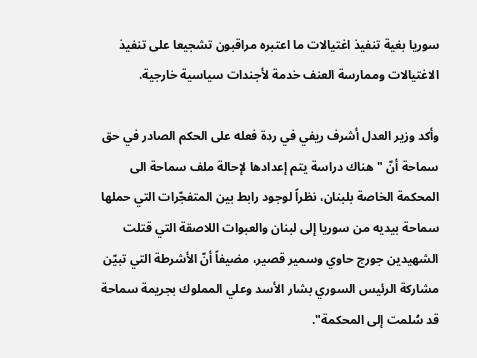سوريا بغية تنفيذ اغتيالات ما اعتبره مراقبون تشجيعا على تنفيذ الاغتيالات وممارسة العنف خدمة لأجندات سياسية خارجية.

وأكد وزير العدل أشرف ريفي في ردة فعله على الحكم الصادر في حق سماحة أنّ "هناك دراسة يتم إعدادها لإحالة ملف سماحة الى المحكمة الخاصة بلبنان، نظراً لوجود رابط بين المتفجّرات التي حملها سماحة بيديه من سوريا إلى لبنان والعبوات اللاصقة التي قتلت الشهيدين جورج حاوي وسمير قصير، مضيفاً أنّ الأشرطة التي تبيّن مشاركة الرئيس السوري بشار الأسد وعلي المملوك بجريمة سماحة قد سُلمت إلى المحكمة".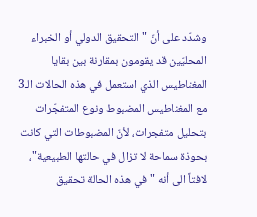وشدّد على أنّ "التحقيق الدولي أو الخبراء المحليّين قد يقومون بمقارنة بين بقايا المغناطيس الذي استعمل في هذه الحالات الـ3 مع المغناطيس المضبوط ونوع المتفجّرات بتحليل متفجرات، لأنّ المضبوطات التي كانت بحوذة سماحة لا تزال في حالتها الطبيعية"، لافتاً الى أنه "في هذه الحالة تحقيق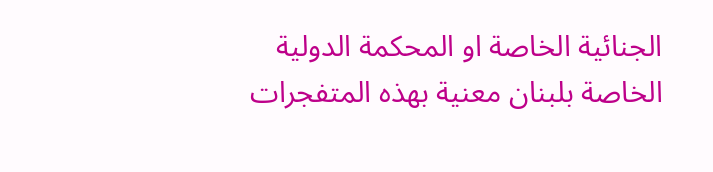الجنائية الخاصة او المحكمة الدولية الخاصة بلبنان معنية بهذه المتفجرات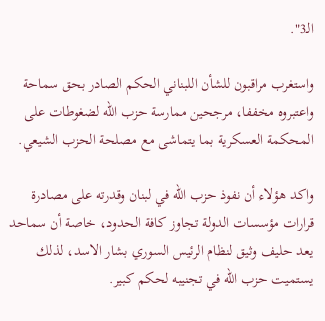الـ3".

واستغرب مراقبون للشأن اللبناني الحكم الصادر بحق سماحة واعتبروه مخففا، مرجحين ممارسة حزب الله لضغوطات على المحكمة العسكرية بما يتماشى مع مصلحة الحزب الشيعي.

واكد هؤلاء أن نفوذ حزب الله في لبنان وقدرته على مصادرة قرارات مؤسسات الدولة تجاوز كافة الحدود، خاصة أن سماحد يعد حليف وثيق لنظام الرئيس السوري بشار الاسد، لذلك يستميت حزب الله في تجنيبه لحكم كبير.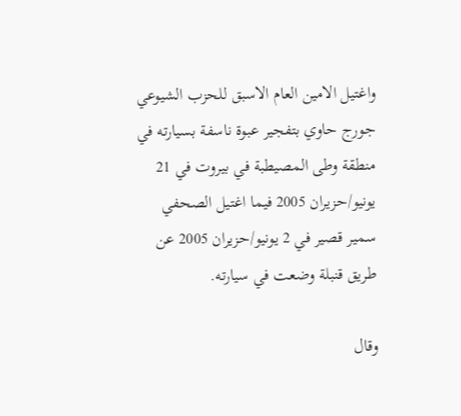واغتيل الامين العام الاسبق للحزب الشيوعي جورج حاوي بتفجير عبوة ناسفة بسيارته في منطقة وطى المصيطبة في بيروت في 21 يونيو/حزيران 2005 فيما اغتيل الصحفي سمير قصير في 2 يونيو/حزيران 2005 عن طريق قنبلة وضعت في سيارته.

وقال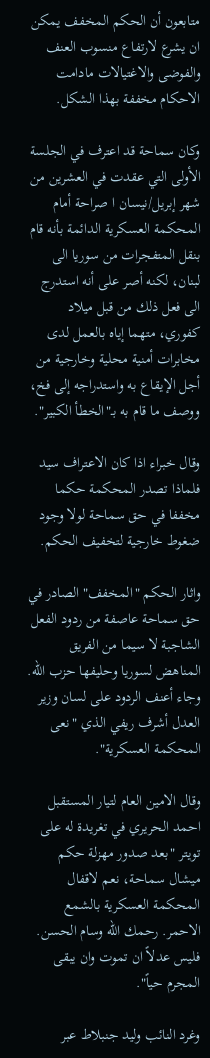متابعون أن الحكم المخفف يمكن ان يشرع لارتفاع منسوب العنف والفوضى والاغتيالات مادامت الاحكام مخففة بهذا الشكل.

وكان سماحة قد اعترف في الجلسة الأولى التي عقدت في العشرين من شهر إبريل/نيسان ا صراحة أمام المحكمة العسكرية الدائمة بأنه قام بنقل المتفجرات من سوريا الى لبنان، لكنه أصر على أنه استدرج الى فعل ذلك من قبل ميلاد كفوري، متهما إياه بالعمل لدى مخابرات أمنية محلية وخارجية من أجل الإيقاع به واستدراجه إلى فخ، ووصف ما قام به بـ"الخطأ الكبير".

وقال خبراء اذا كان الاعتراف سيد فلماذا تصدر المحكمة حكما مخففا في حق سماحة لولا وجود ضغوط خارجية لتخفيف الحكم.

واثار الحكم "المخفف" الصادر في حق سماحة عاصفة من ردود الفعل الشاجبة لا سيما من الفريق المناهض لسوريا وحليفها حزب الله. وجاء أعنف الردود على لسان وزير العدل أشرف ريفي الذي "نعى المحكمة العسكرية".

وقال الامين العام لتيار المستقبل احمد الحريري في تغريدة له على تويتر "بعد صدور مهزلة حكم ميشال سماحة، نعم لاقفال المحكمة العسكرية بالشمع الاحمر. رحمك الله وسام الحسن. فليس عدلاً ان تموت وان يبقى المجرم حياً".

وغرد النائب وليد جنبلاط عبر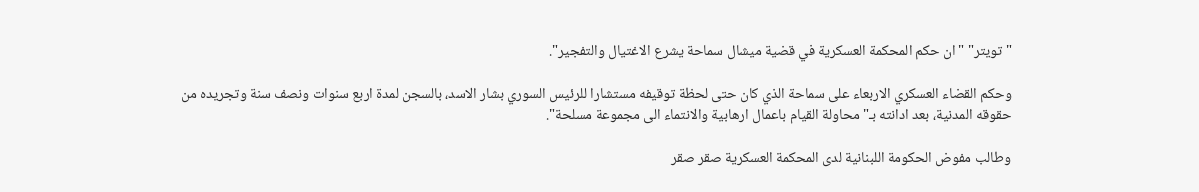"تويتر" "ان حكم المحكمة العسكرية في قضية ميشال سماحة يشرع الاغتيال والتفجير".

وحكم القضاء العسكري الاربعاء على سماحة الذي كان حتى لحظة توقيفه مستشارا للرئيس السوري بشار الاسد، بالسجن لمدة اربع سنوات ونصف سنة وتجريده من حقوقه المدنية، بعد ادانته بـ"محاولة القيام باعمال ارهابية والانتماء الى مجموعة مسلحة".

وطالب مفوض الحكومة اللبنانية لدى المحكمة العسكرية صقر صقر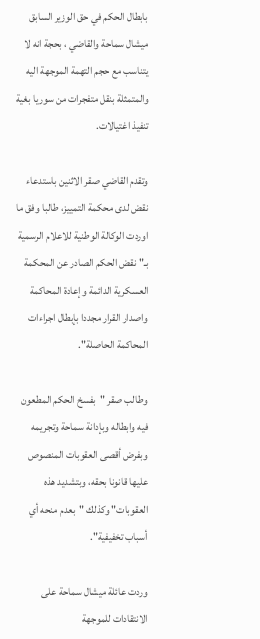بابطال الحكم في حق الوزير السابق ميشال سماحة والقاضي ، بحجة انه لا يتناسب مع حجم التهمة الموجهة اليه والمتمثلة بنقل متفجرات من سوريا بغية تنفيذ اغتيالات.

وتقدم القاضي صقر الاثنين باستدعاء نقض لدى محكمة التمييز، طالبا وفق ما اوردت الوكالة الوطنية للاعلام الرسمية بـ"نقض الحكم الصادر عن المحكمة العسكرية الدائمة وإعادة المحاكمة واصدار القرار مجددا بإبطال اجراءات المحاكمة الحاصلة".

وطالب صقر "بفسخ الحكم المطعون فيه وابطاله وبإدانة سماحة وتجريمه وبفرض أقصى العقوبات المنصوص عليها قانونا بحقه، وبتشديد هذه العقوبات" وكذلك "بعدم منحه أي أسباب تخفيفية".

وردت عائلة ميشال سماحة على الانتقادات للموجهة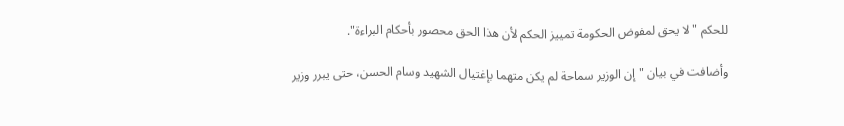للحكم "لا يحق لمفوض الحكومة تمييز الحكم لأن هذا الحق محصور بأحكام البراءة".

وأضافت في بيان "إن الوزير سماحة لم يكن متهما بإغتيال الشهيد وسام الحسن، حتى يبرر وزير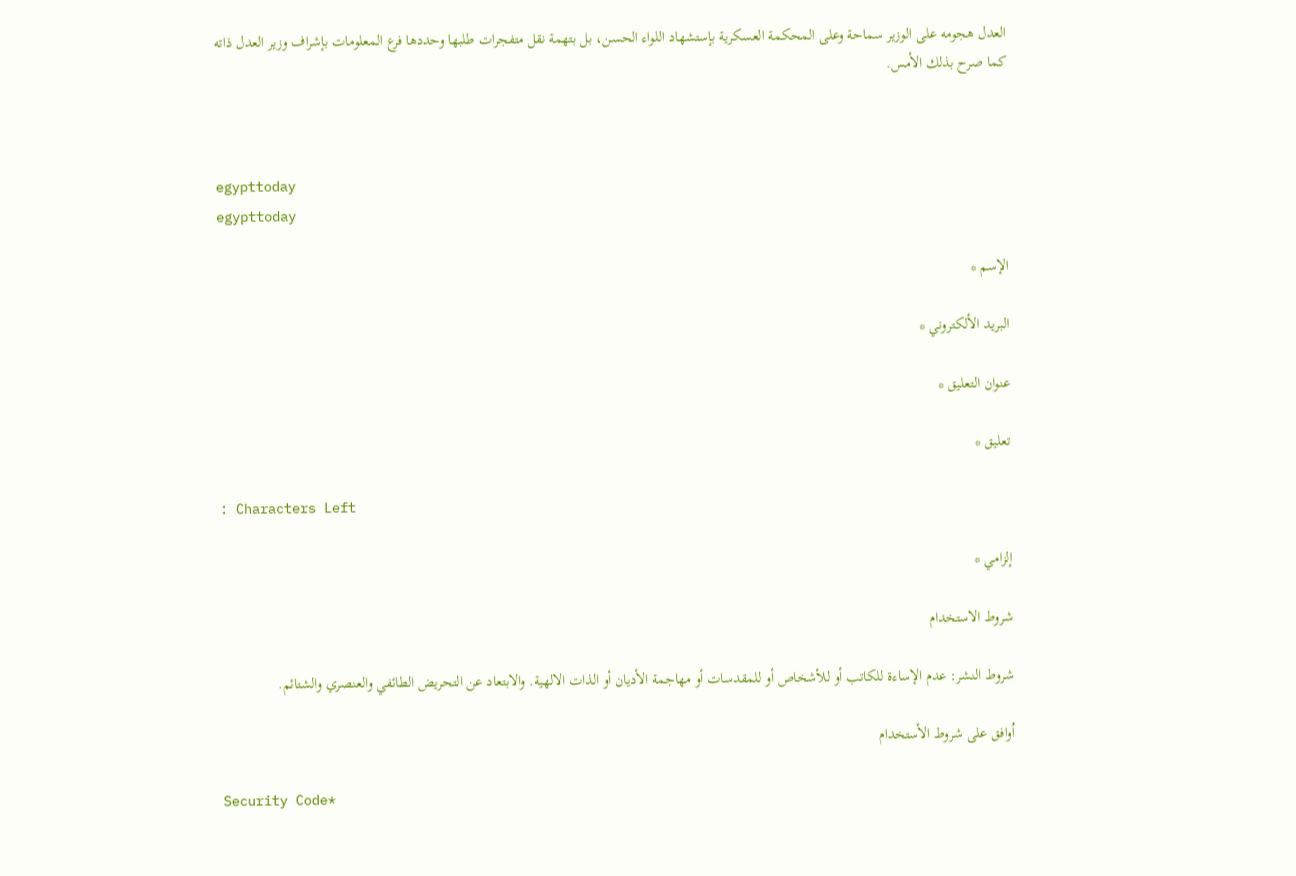العدل هجومه على الوزير سماحة وعلى المحكمة العسكرية بإستشهاد اللواء الحسن، بل بتهمة نقل متفجرات طلبها وحددها فرع المعلومات بإشراف وزير العدل ذاته كما صرح بذلك الأمس.



egypttoday
egypttoday

الإسم *

البريد الألكتروني *

عنوان التعليق *

تعليق *

: Characters Left

إلزامي *

شروط الاستخدام

شروط النشر: عدم الإساءة للكاتب أو للأشخاص أو للمقدسات أو مهاجمة الأديان أو الذات الالهية. والابتعاد عن التحريض الطائفي والعنصري والشتائم.

اُوافق على شروط الأستخدام

Security Code*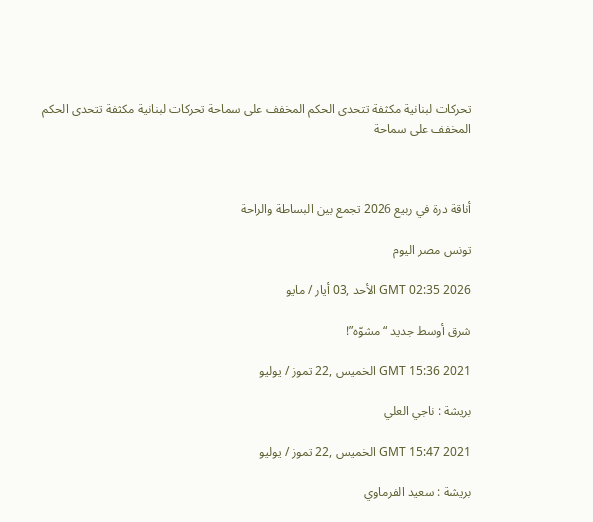تحركات لبنانية مكثفة تتحدى الحكم المخفف على سماحة تحركات لبنانية مكثفة تتحدى الحكم المخفف على سماحة



أناقة درة في ربيع 2026 تجمع بين البساطة والراحة

تونس مصر اليوم

GMT 02:35 2026 الأحد ,03 أيار / مايو

شرق أوسط جديد “مشوّه”!

GMT 15:36 2021 الخميس ,22 تموز / يوليو

بريشة : ناجي العلي

GMT 15:47 2021 الخميس ,22 تموز / يوليو

بريشة : سعيد الفرماوي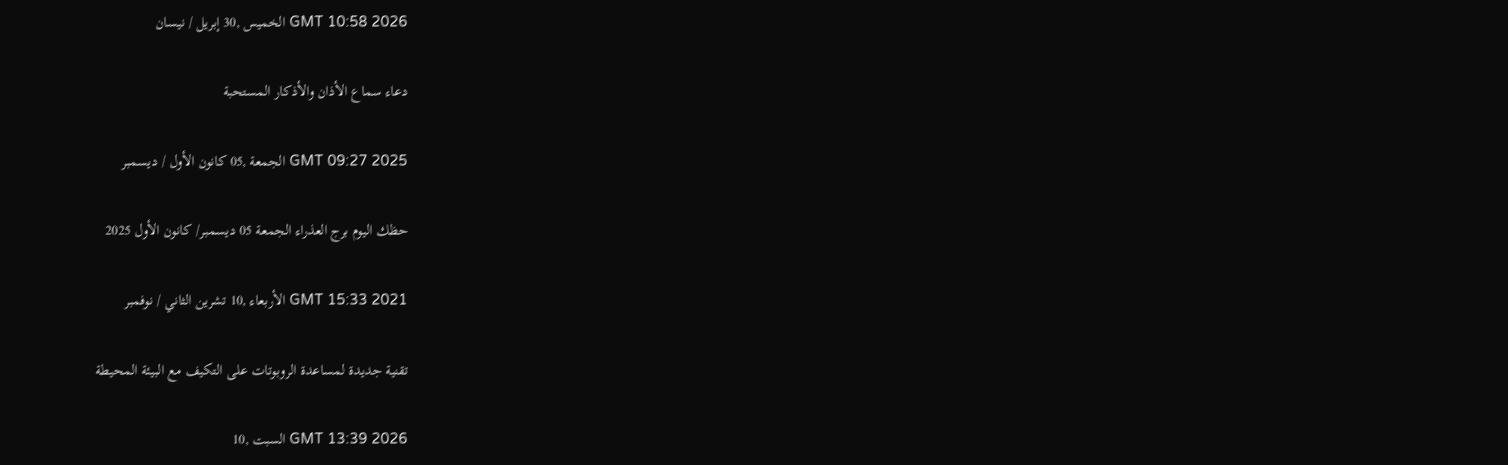GMT 10:58 2026 الخميس ,30 إبريل / نيسان

دعاء سماع الأذان والأذكار المستحبة

GMT 09:27 2025 الجمعة ,05 كانون الأول / ديسمبر

حظك اليوم برج العذراء الجمعة 05 ديسمبر/ كانون الأول 2025

GMT 15:33 2021 الأربعاء ,10 تشرين الثاني / نوفمبر

تقنية جديدة لمساعدة الروبوتات على التكيف مع البيئة المحيطة

GMT 13:39 2026 السبت ,10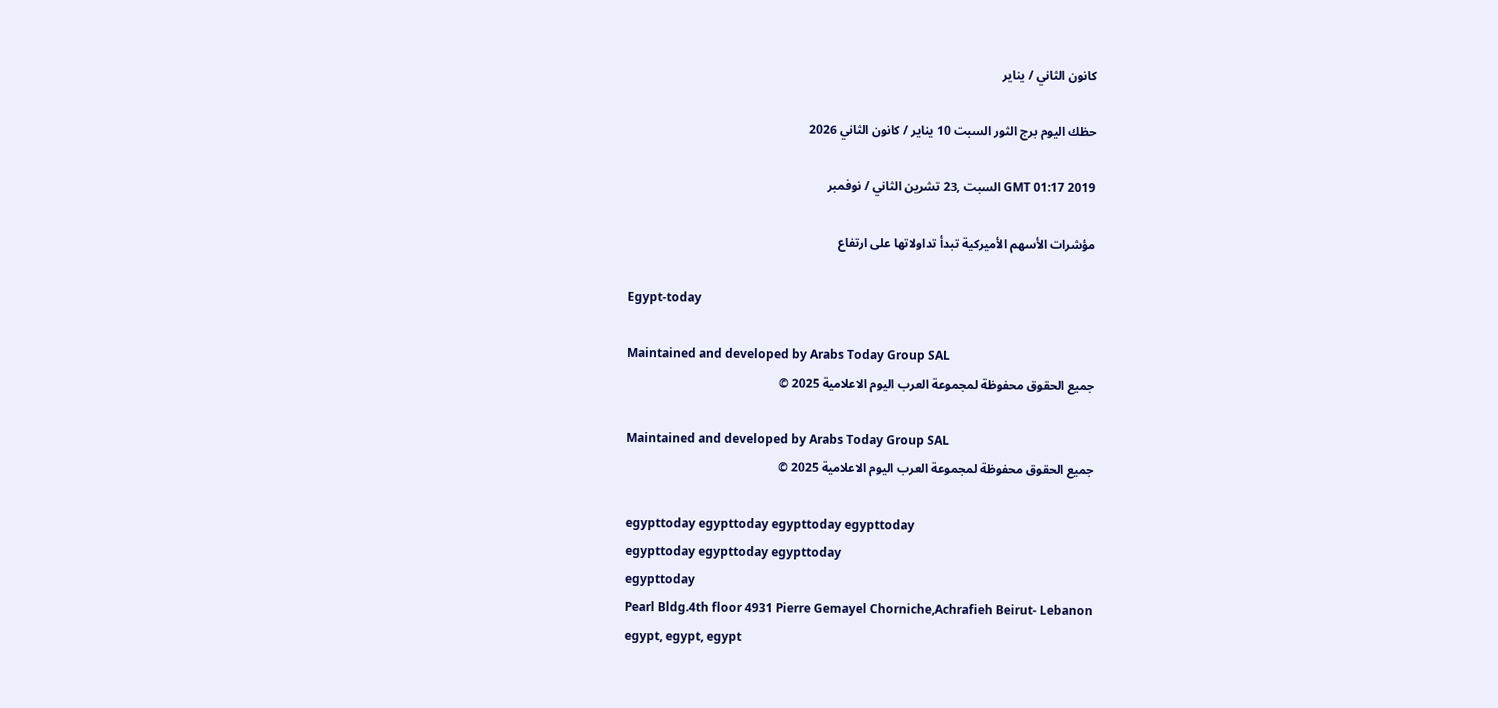كانون الثاني / يناير

حظك اليوم برج الثور السبت 10 يناير / كانون الثاني 2026

GMT 01:17 2019 السبت ,23 تشرين الثاني / نوفمبر

مؤشرات الأسهم الأميركية تبدأ تداولاتها على ارتفاع

Egypt-today

Maintained and developed by Arabs Today Group SAL
جميع الحقوق محفوظة لمجموعة العرب اليوم الاعلامية 2025 ©

Maintained and developed by Arabs Today Group SAL
جميع الحقوق محفوظة لمجموعة العرب اليوم الاعلامية 2025 ©

egypttoday egypttoday egypttoday egypttoday
egypttoday egypttoday egypttoday
egypttoday
Pearl Bldg.4th floor 4931 Pierre Gemayel Chorniche,Achrafieh Beirut- Lebanon
egypt, egypt, egypt